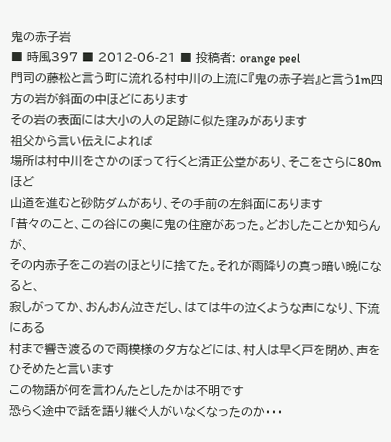鬼の赤子岩
■ 時風397 ■ 2012-06-21 ■ 投稿者: orange peel
門司の藤松と言う町に流れる村中川の上流に『鬼の赤子岩』と言う1m四方の岩が斜面の中ほどにあります
その岩の表面には大小の人の足跡に似た窪みがあります
祖父から言い伝えによれば
場所は村中川をさかのぼって行くと清正公堂があり、そこをさらに80mほど
山道を進むと砂防ダムがあり、その手前の左斜面にあります
「昔々のこと、この谷にの奥に鬼の住窟があった。どおしたことか知らんが、
その内赤子をこの岩のほとりに捨てた。それが雨降りの真っ暗い晩になると、
寂しがってか、おんおん泣きだし、はては牛の泣くような声になり、下流にある
村まで響き渡るので雨模様の夕方などには、村人は早く戸を閉め、声をひそめたと言います
この物語が何を言わんたとしたかは不明です
恐らく途中で話を語り継ぐ人がいなくなったのか・・・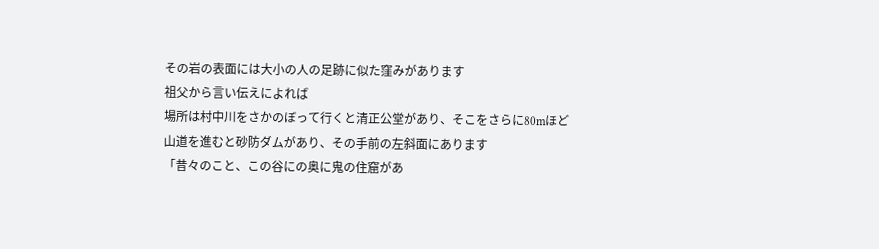その岩の表面には大小の人の足跡に似た窪みがあります
祖父から言い伝えによれば
場所は村中川をさかのぼって行くと清正公堂があり、そこをさらに80mほど
山道を進むと砂防ダムがあり、その手前の左斜面にあります
「昔々のこと、この谷にの奥に鬼の住窟があ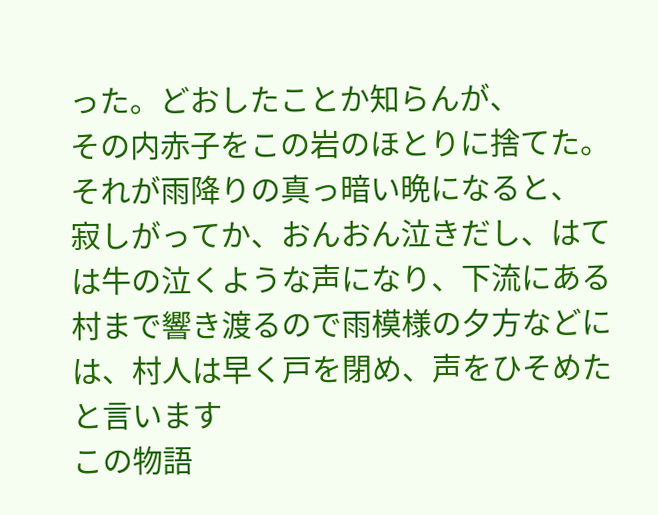った。どおしたことか知らんが、
その内赤子をこの岩のほとりに捨てた。それが雨降りの真っ暗い晩になると、
寂しがってか、おんおん泣きだし、はては牛の泣くような声になり、下流にある
村まで響き渡るので雨模様の夕方などには、村人は早く戸を閉め、声をひそめたと言います
この物語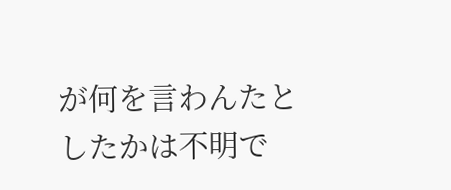が何を言わんたとしたかは不明で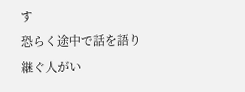す
恐らく途中で話を語り継ぐ人がい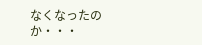なくなったのか・・・